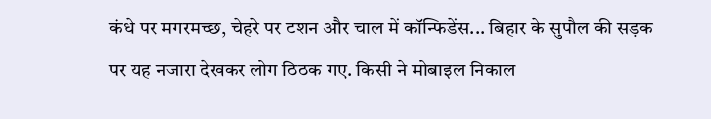कंधे पर मगरमच्छ, चेहरे पर टशन और चाल में कॉन्फिडेंस... बिहार के सुपौल की सड़क पर यह नजारा देखकर लोग ठिठक गए. किसी ने मोबाइल निकाल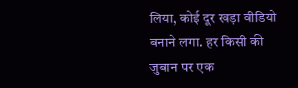लिया, कोई दूर खड़ा वीडियो बनाने लगा. हर किसी की जुबान पर एक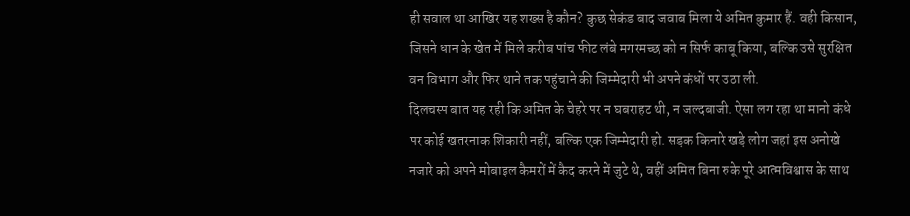ही सवाल था आखिर यह शख्स है कौन? कुछ सेकंड बाद जवाब मिला ये अमित कुमार हैं. वही किसान, जिसने धान के खेत में मिले करीब पांच फीट लंबे मगरमच्छ को न सिर्फ काबू किया, बल्कि उसे सुरक्षित वन विभाग और फिर थाने तक पहुंचाने की जिम्मेदारी भी अपने कंधों पर उठा ली.
दिलचस्प बात यह रही कि अमित के चेहरे पर न घबराहट थी, न जल्दबाजी. ऐसा लग रहा था मानो कंधे पर कोई खतरनाक शिकारी नहीं, बल्कि एक जिम्मेदारी हो. सड़क किनारे खड़े लोग जहां इस अनोखे नजारे को अपने मोबाइल कैमरों में कैद करने में जुटे थे, वहीं अमित बिना रुके पूरे आत्मविश्वास के साथ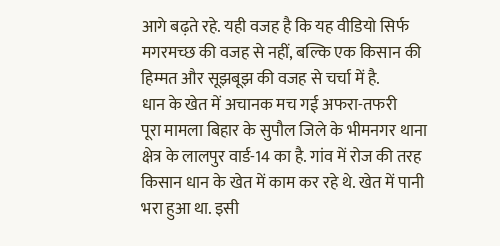आगे बढ़ते रहे. यही वजह है कि यह वीडियो सिर्फ मगरमच्छ की वजह से नहीं, बल्कि एक किसान की हिम्मत और सूझबूझ की वजह से चर्चा में है.
धान के खेत में अचानक मच गई अफरा-तफरी
पूरा मामला बिहार के सुपौल जिले के भीमनगर थाना क्षेत्र के लालपुर वार्ड-14 का है. गांव में रोज की तरह किसान धान के खेत में काम कर रहे थे. खेत में पानी भरा हुआ था. इसी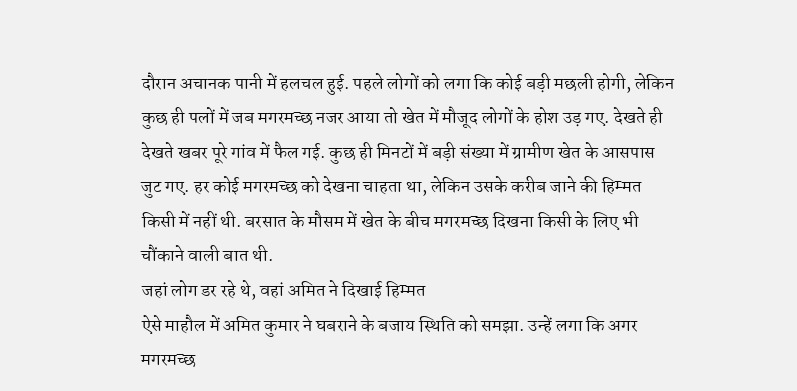दौरान अचानक पानी में हलचल हुई. पहले लोगों को लगा कि कोई बड़ी मछली होगी, लेकिन कुछ ही पलों में जब मगरमच्छ नजर आया तो खेत में मौजूद लोगों के होश उड़ गए. देखते ही देखते खबर पूरे गांव में फैल गई. कुछ ही मिनटों में बड़ी संख्या में ग्रामीण खेत के आसपास जुट गए. हर कोई मगरमच्छ को देखना चाहता था, लेकिन उसके करीब जाने की हिम्मत किसी में नहीं थी. बरसात के मौसम में खेत के बीच मगरमच्छ दिखना किसी के लिए भी चौंकाने वाली बात थी.
जहां लोग डर रहे थे, वहां अमित ने दिखाई हिम्मत
ऐसे माहौल में अमित कुमार ने घबराने के बजाय स्थिति को समझा. उन्हें लगा कि अगर मगरमच्छ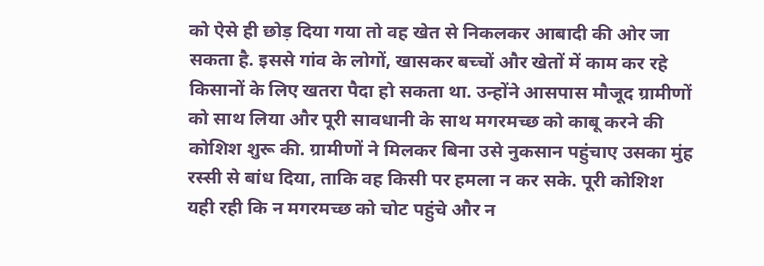को ऐसे ही छोड़ दिया गया तो वह खेत से निकलकर आबादी की ओर जा सकता है. इससे गांव के लोगों, खासकर बच्चों और खेतों में काम कर रहे किसानों के लिए खतरा पैदा हो सकता था. उन्होंने आसपास मौजूद ग्रामीणों को साथ लिया और पूरी सावधानी के साथ मगरमच्छ को काबू करने की कोशिश शुरू की. ग्रामीणों ने मिलकर बिना उसे नुकसान पहुंचाए उसका मुंह रस्सी से बांध दिया, ताकि वह किसी पर हमला न कर सके. पूरी कोशिश यही रही कि न मगरमच्छ को चोट पहुंचे और न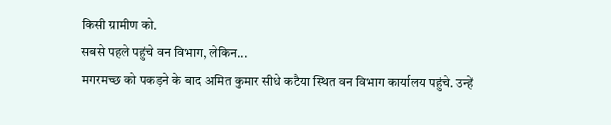किसी ग्रामीण को.
सबसे पहले पहुंचे वन विभाग, लेकिन...
मगरमच्छ को पकड़ने के बाद अमित कुमार सीधे कटैया स्थित वन विभाग कार्यालय पहुंचे. उन्हें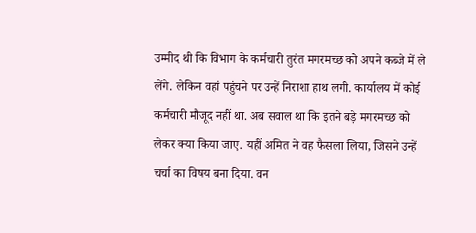उम्मीद थी कि विभाग के कर्मचारी तुरंत मगरमच्छ को अपने कब्जे में ले लेंगे. लेकिन वहां पहुंचने पर उन्हें निराशा हाथ लगी. कार्यालय में कोई कर्मचारी मौजूद नहीं था. अब सवाल था कि इतने बड़े मगरमच्छ को लेकर क्या किया जाए. यहीं अमित ने वह फैसला लिया, जिसने उन्हें चर्चा का विषय बना दिया. वन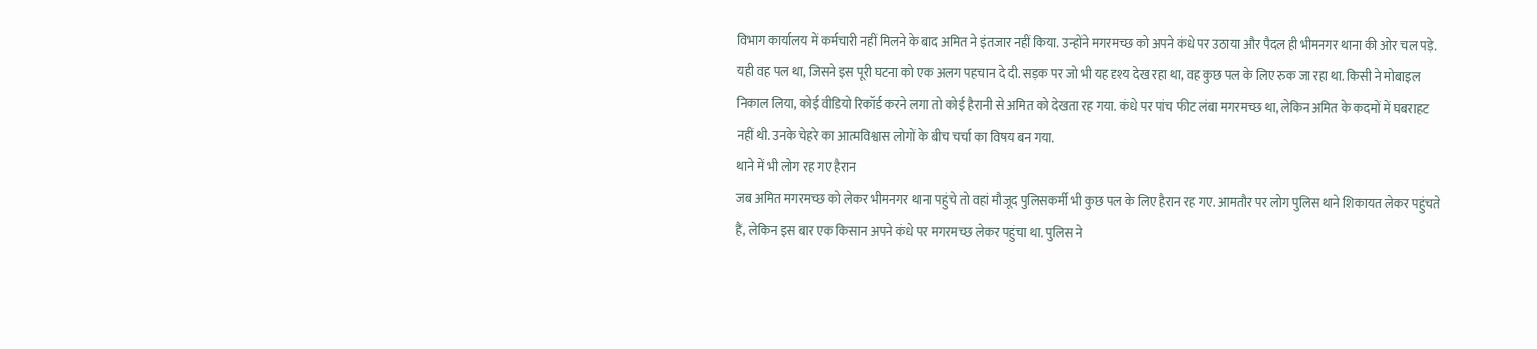विभाग कार्यालय में कर्मचारी नहीं मिलने के बाद अमित ने इंतजार नहीं किया. उन्होंने मगरमच्छ को अपने कंधे पर उठाया और पैदल ही भीमनगर थाना की ओर चल पड़े. यही वह पल था, जिसने इस पूरी घटना को एक अलग पहचान दे दी. सड़क पर जो भी यह दृश्य देख रहा था, वह कुछ पल के लिए रुक जा रहा था. किसी ने मोबाइल निकाल लिया, कोई वीडियो रिकॉर्ड करने लगा तो कोई हैरानी से अमित को देखता रह गया. कंधे पर पांच फीट लंबा मगरमच्छ था, लेकिन अमित के कदमों में घबराहट नहीं थी. उनके चेहरे का आत्मविश्वास लोगों के बीच चर्चा का विषय बन गया.
थाने में भी लोग रह गए हैरान
जब अमित मगरमच्छ को लेकर भीमनगर थाना पहुंचे तो वहां मौजूद पुलिसकर्मी भी कुछ पल के लिए हैरान रह गए. आमतौर पर लोग पुलिस थाने शिकायत लेकर पहुंचते हैं, लेकिन इस बार एक किसान अपने कंधे पर मगरमच्छ लेकर पहुंचा था. पुलिस ने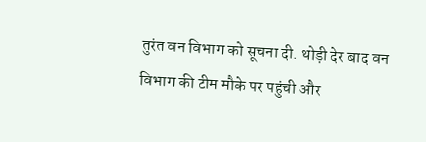तुरंत वन विभाग को सूचना दी. थोड़ी देर बाद वन विभाग की टीम मौके पर पहुंची और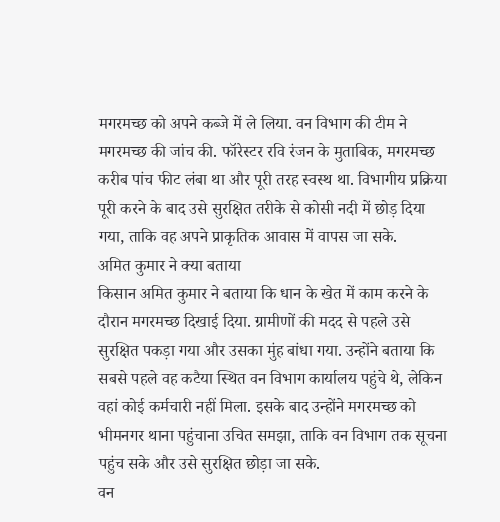मगरमच्छ को अपने कब्जे में ले लिया. वन विभाग की टीम ने मगरमच्छ की जांच की. फॉरेस्टर रवि रंजन के मुताबिक, मगरमच्छ करीब पांच फीट लंबा था और पूरी तरह स्वस्थ था. विभागीय प्रक्रिया पूरी करने के बाद उसे सुरक्षित तरीके से कोसी नदी में छोड़ दिया गया, ताकि वह अपने प्राकृतिक आवास में वापस जा सके.
अमित कुमार ने क्या बताया
किसान अमित कुमार ने बताया कि धान के खेत में काम करने के दौरान मगरमच्छ दिखाई दिया. ग्रामीणों की मदद से पहले उसे सुरक्षित पकड़ा गया और उसका मुंह बांधा गया. उन्होंने बताया कि सबसे पहले वह कटैया स्थित वन विभाग कार्यालय पहुंचे थे, लेकिन वहां कोई कर्मचारी नहीं मिला. इसके बाद उन्होंने मगरमच्छ को भीमनगर थाना पहुंचाना उचित समझा, ताकि वन विभाग तक सूचना पहुंच सके और उसे सुरक्षित छोड़ा जा सके.
वन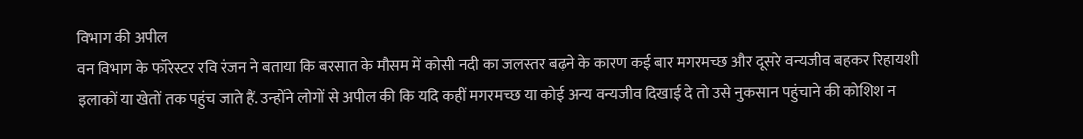विभाग की अपील
वन विभाग के फॉरेस्टर रवि रंजन ने बताया कि बरसात के मौसम में कोसी नदी का जलस्तर बढ़ने के कारण कई बार मगरमच्छ और दूसरे वन्यजीव बहकर रिहायशी इलाकों या खेतों तक पहुंच जाते हैं. उन्होंने लोगों से अपील की कि यदि कहीं मगरमच्छ या कोई अन्य वन्यजीव दिखाई दे तो उसे नुकसान पहुंचाने की कोशिश न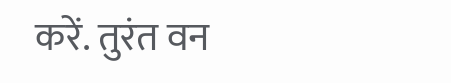करें. तुरंत वन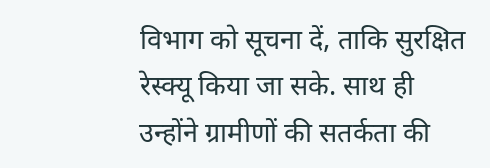विभाग को सूचना दें, ताकि सुरक्षित रेस्क्यू किया जा सके. साथ ही उन्होंने ग्रामीणों की सतर्कता की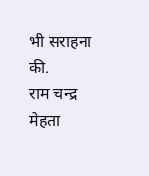भी सराहना की.
राम चन्द्र मेहता